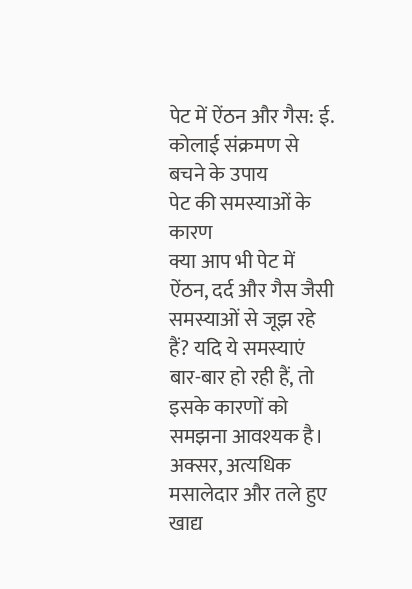पेट में ऐंठन और गैस: ई. कोलाई संक्रमण से बचने के उपाय
पेट की समस्याओं के कारण
क्या आप भी पेट में ऐंठन, दर्द और गैस जैसी समस्याओं से जूझ रहे हैं? यदि ये समस्याएं बार-बार हो रही हैं, तो इसके कारणों को समझना आवश्यक है। अक्सर, अत्यधिक मसालेदार और तले हुए खाद्य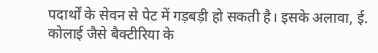पदार्थों के सेवन से पेट में गड़बड़ी हो सकती है। इसके अलावा, ई. कोलाई जैसे बैक्टीरिया के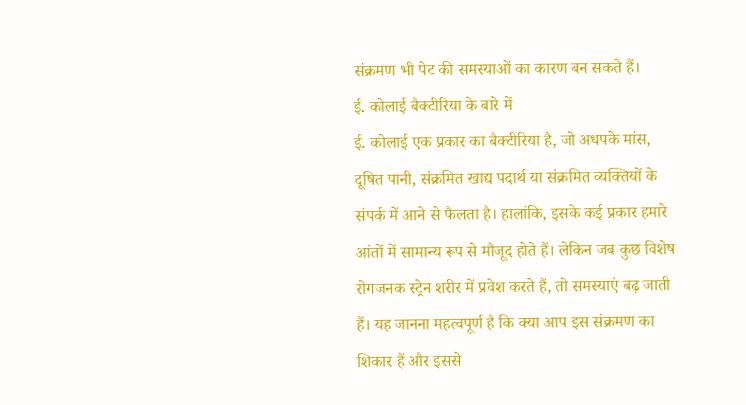संक्रमण भी पेट की समस्याओं का कारण बन सकते हैं।
ई. कोलाई बैक्टीरिया के बारे में
ई. कोलाई एक प्रकार का बैक्टीरिया है, जो अधपके मांस, दूषित पानी, संक्रमित खाद्य पदार्थ या संक्रमित व्यक्तियों के संपर्क में आने से फैलता है। हालांकि, इसके कई प्रकार हमारे आंतों में सामान्य रूप से मौजूद होते हैं। लेकिन जब कुछ विशेष रोगजनक स्ट्रेन शरीर में प्रवेश करते हैं, तो समस्याएं बढ़ जाती हैं। यह जानना महत्वपूर्ण है कि क्या आप इस संक्रमण का शिकार हैं और इससे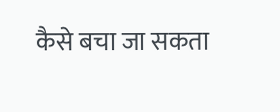कैसे बचा जा सकता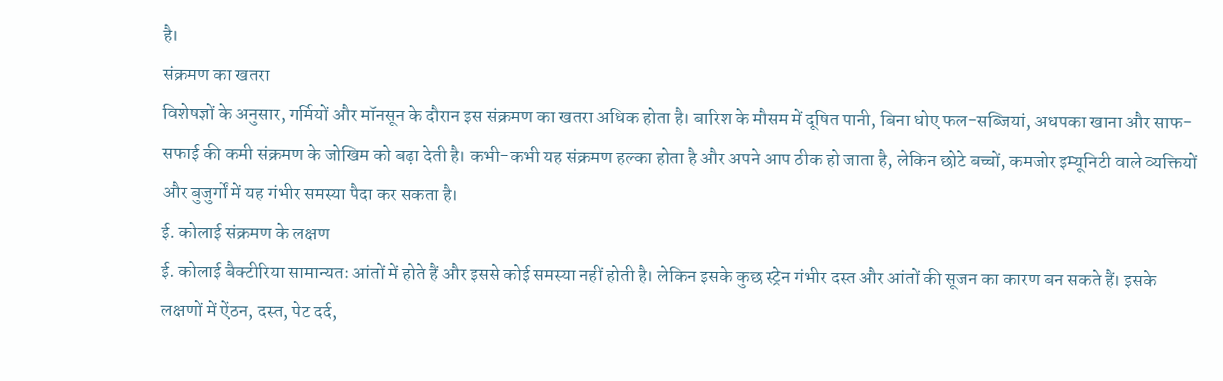है।
संक्रमण का खतरा
विशेषज्ञों के अनुसार, गर्मियों और मॉनसून के दौरान इस संक्रमण का खतरा अधिक होता है। बारिश के मौसम में दूषित पानी, बिना धोए फल-सब्जियां, अधपका खाना और साफ-सफाई की कमी संक्रमण के जोखिम को बढ़ा देती है। कभी-कभी यह संक्रमण हल्का होता है और अपने आप ठीक हो जाता है, लेकिन छोटे बच्चों, कमजोर इम्यूनिटी वाले व्यक्तियों और बुजुर्गों में यह गंभीर समस्या पैदा कर सकता है।
ई. कोलाई संक्रमण के लक्षण
ई. कोलाई बैक्टीरिया सामान्यतः आंतों में होते हैं और इससे कोई समस्या नहीं होती है। लेकिन इसके कुछ स्ट्रेन गंभीर दस्त और आंतों की सूजन का कारण बन सकते हैं। इसके लक्षणों में ऐंठन, दस्त, पेट दर्द,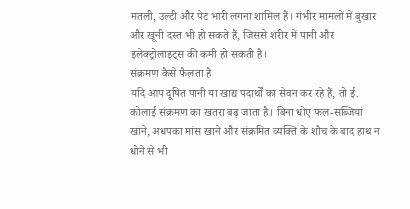मतली, उल्टी और पेट भारी लगना शामिल हैं। गंभीर मामलों में बुखार और खूनी दस्त भी हो सकते हैं, जिससे शरीर में पानी और इलेक्ट्रोलाइट्स की कमी हो सकती है।
संक्रमण कैसे फैलता है
यदि आप दूषित पानी या खाद्य पदार्थों का सेवन कर रहे हैं, तो ई. कोलाई संक्रमण का खतरा बढ़ जाता है। बिना धोए फल-सब्जियां खाने, अधपका मांस खाने और संक्रमित व्यक्ति के शौच के बाद हाथ न धोने से भी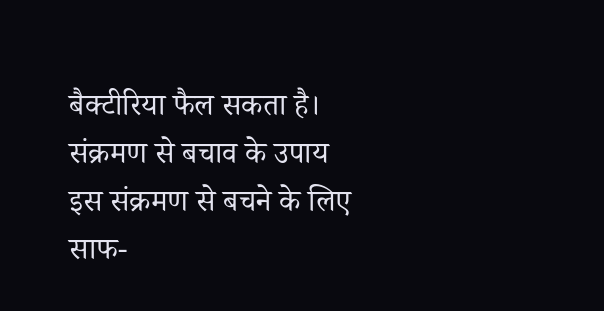बैक्टीरिया फैल सकता है।
संक्रमण से बचाव के उपाय
इस संक्रमण से बचने के लिए साफ-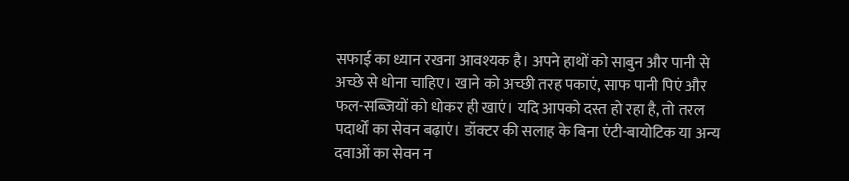सफाई का ध्यान रखना आवश्यक है। अपने हाथों को साबुन और पानी से अच्छे से धोना चाहिए। खाने को अच्छी तरह पकाएं, साफ पानी पिएं और फल-सब्जियों को धोकर ही खाएं। यदि आपको दस्त हो रहा है, तो तरल पदार्थों का सेवन बढ़ाएं। डॉक्टर की सलाह के बिना एंटी-बायोटिक या अन्य दवाओं का सेवन न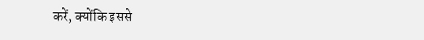करें, क्योंकि इससे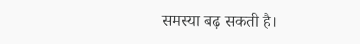समस्या बढ़ सकती है।